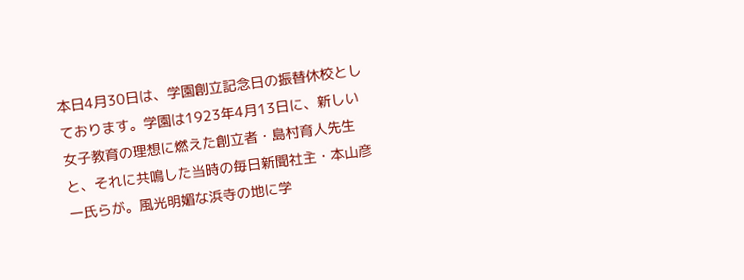本日4月30日は、学園創立記念日の振替休校としております。学園は1923年4月13日に、新しい女子教育の理想に燃えた創立者・島村育人先生と、それに共鳴した当時の毎日新聞社主・本山彦一氏らが。風光明媚な浜寺の地に学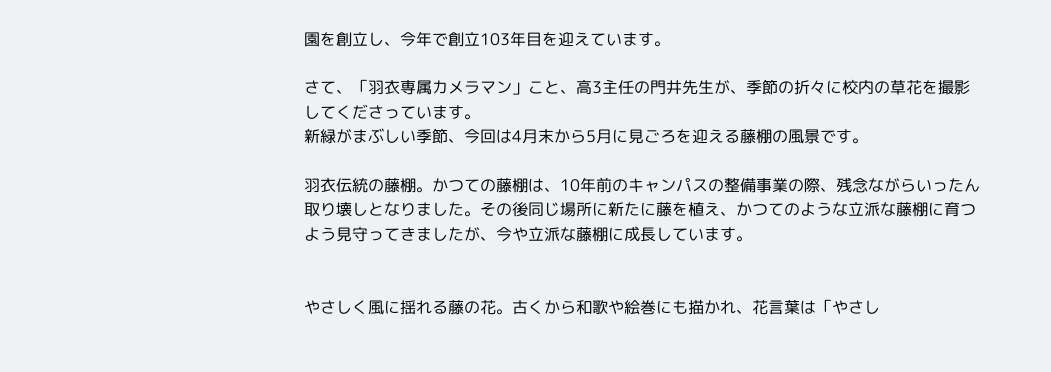園を創立し、今年で創立103年目を迎えています。

さて、「羽衣専属カメラマン」こと、高3主任の門井先生が、季節の折々に校内の草花を撮影してくださっています。
新緑がまぶしい季節、今回は4月末から5月に見ごろを迎える藤棚の風景です。

羽衣伝統の藤棚。かつての藤棚は、10年前のキャンパスの整備事業の際、残念ながらいったん取り壊しとなりました。その後同じ場所に新たに藤を植え、かつてのような立派な藤棚に育つよう見守ってきましたが、今や立派な藤棚に成長しています。


やさしく風に揺れる藤の花。古くから和歌や絵巻にも描かれ、花言葉は「やさし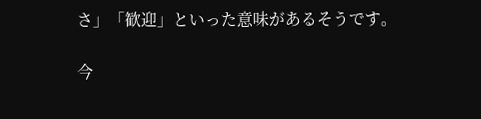さ」「歓迎」といった意味があるそうです。

今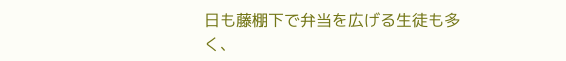日も藤棚下で弁当を広げる生徒も多く、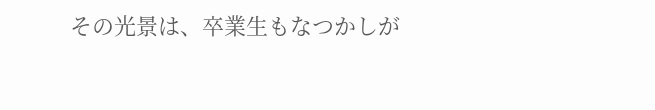その光景は、卒業生もなつかしが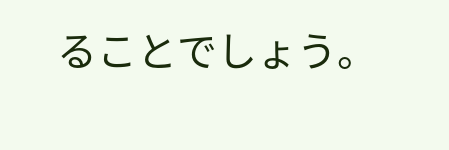ることでしょう。